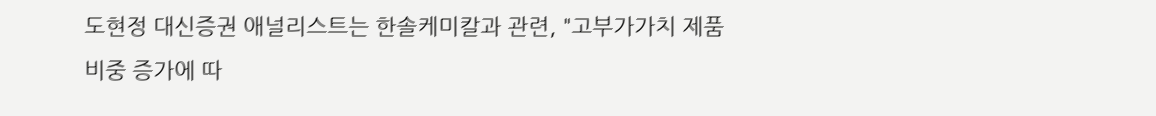도현정 대신증권 애널리스트는 한솔케미칼과 관련, "고부가가치 제품 비중 증가에 따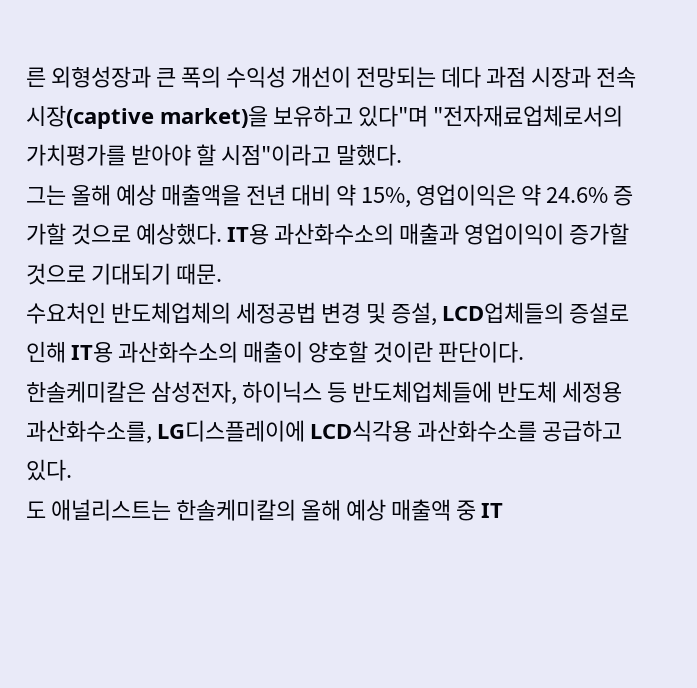른 외형성장과 큰 폭의 수익성 개선이 전망되는 데다 과점 시장과 전속시장(captive market)을 보유하고 있다"며 "전자재료업체로서의 가치평가를 받아야 할 시점"이라고 말했다.
그는 올해 예상 매출액을 전년 대비 약 15%, 영업이익은 약 24.6% 증가할 것으로 예상했다. IT용 과산화수소의 매출과 영업이익이 증가할 것으로 기대되기 때문.
수요처인 반도체업체의 세정공법 변경 및 증설, LCD업체들의 증설로 인해 IT용 과산화수소의 매출이 양호할 것이란 판단이다.
한솔케미칼은 삼성전자, 하이닉스 등 반도체업체들에 반도체 세정용 과산화수소를, LG디스플레이에 LCD식각용 과산화수소를 공급하고 있다.
도 애널리스트는 한솔케미칼의 올해 예상 매출액 중 IT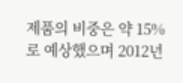제품의 비중은 약 15%로 예상했으며 2012년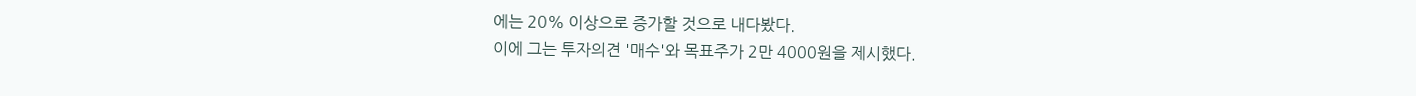에는 20% 이상으로 증가할 것으로 내다봤다.
이에 그는 투자의견 '매수'와 목표주가 2만 4000원을 제시했다.